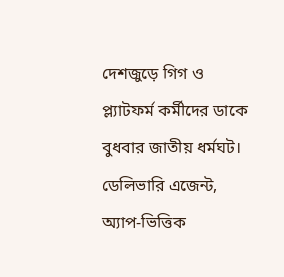দেশজুড়ে গিগ ও প্ল্যাটফর্ম কর্মীদের ডাকে বুধবার জাতীয় ধর্মঘট। ডেলিভারি এজেন্ট, অ্যাপ-ভিত্তিক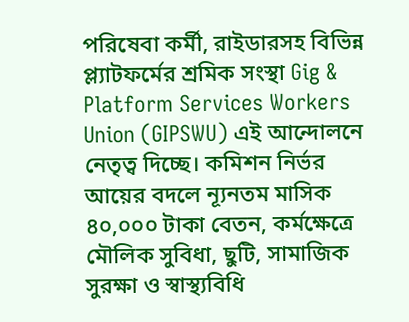পরিষেবা কর্মী, রাইডারসহ বিভিন্ন প্ল্যাটফর্মের শ্রমিক সংস্থা Gig & Platform Services Workers Union (GIPSWU) এই আন্দোলনে নেতৃত্ব দিচ্ছে। কমিশন নির্ভর আয়ের বদলে ন্যূনতম মাসিক ৪০,০০০ টাকা বেতন, কর্মক্ষেত্রে মৌলিক সুবিধা, ছুটি, সামাজিক সুরক্ষা ও স্বাস্থ্যবিধি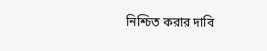নিশ্চিত করার দাবি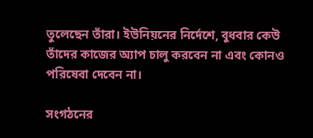তুলেছেন তাঁরা। ইউনিয়নের নির্দেশে, বুধবার কেউ তাঁদের কাজের অ্যাপ চালু করবেন না এবং কোনও পরিষেবা দেবেন না।

সংগঠনের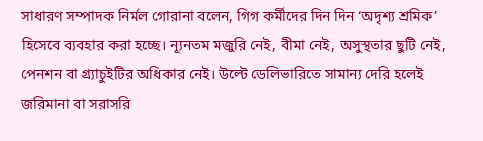সাধারণ সম্পাদক নির্মল গোরানা বলেন, গিগ কর্মীদের দিন দিন ‘অদৃশ্য শ্রমিক’ হিসেবে ব্যবহার করা হচ্ছে। ন্যূনতম মজুরি নেই, বীমা নেই, অসুস্থতার ছুটি নেই, পেনশন বা গ্র্যাচুইটির অধিকার নেই। উল্টে ডেলিভারিতে সামান্য দেরি হলেই জরিমানা বা সরাসরি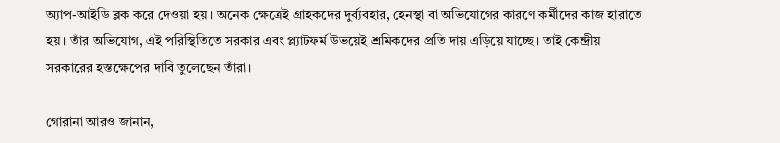অ্যাপ-আইডি ব্লক করে দেওয়া হয়। অনেক ক্ষেত্রেই গ্রাহকদের দুর্ব্যবহার, হেনস্থা বা অভিযোগের কারণে কর্মীদের কাজ হারাতে হয়। তাঁর অভিযোগ, এই পরিস্থিতিতে সরকার এবং প্ল্যাটফর্ম উভয়েই শ্রমিকদের প্রতি দায় এড়িয়ে যাচ্ছে। তাই কেন্দ্রীয় সরকারের হস্তক্ষেপের দাবি তুলেছেন তাঁরা।

গোরানা আরও জানান,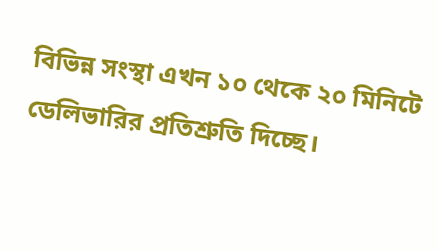বিভিন্ন সংস্থা এখন ১০ থেকে ২০ মিনিটে ডেলিভারির প্রতিশ্রুতি দিচ্ছে।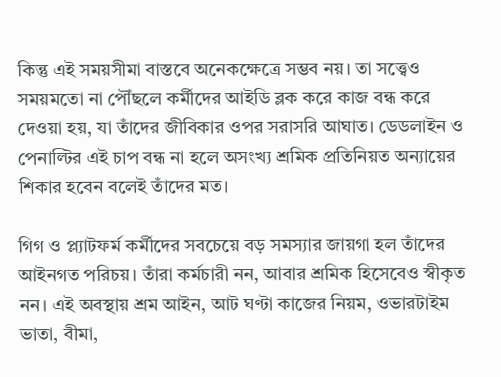কিন্তু এই সময়সীমা বাস্তবে অনেকক্ষেত্রে সম্ভব নয়। তা সত্ত্বেও সময়মতো না পৌঁছলে কর্মীদের আইডি ব্লক করে কাজ বন্ধ করে দেওয়া হয়, যা তাঁদের জীবিকার ওপর সরাসরি আঘাত। ডেডলাইন ও পেনাল্টির এই চাপ বন্ধ না হলে অসংখ্য শ্রমিক প্রতিনিয়ত অন্যায়ের শিকার হবেন বলেই তাঁদের মত।

গিগ ও প্ল্যাটফর্ম কর্মীদের সবচেয়ে বড় সমস্যার জায়গা হল তাঁদের আইনগত পরিচয়। তাঁরা কর্মচারী নন, আবার শ্রমিক হিসেবেও স্বীকৃত নন। এই অবস্থায় শ্রম আইন, আট ঘণ্টা কাজের নিয়ম, ওভারটাইম ভাতা, বীমা,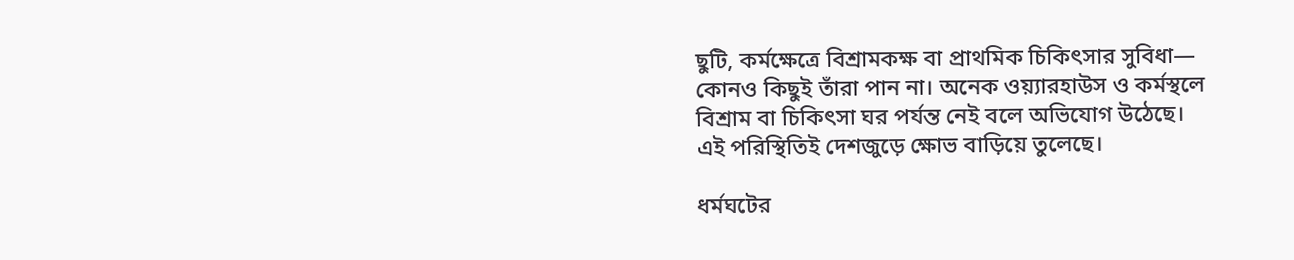ছুটি, কর্মক্ষেত্রে বিশ্রামকক্ষ বা প্রাথমিক চিকিৎসার সুবিধা— কোনও কিছুই তাঁরা পান না। অনেক ওয়্যারহাউস ও কর্মস্থলে বিশ্রাম বা চিকিৎসা ঘর পর্যন্ত নেই বলে অভিযোগ উঠেছে। এই পরিস্থিতিই দেশজুড়ে ক্ষোভ বাড়িয়ে তুলেছে।

ধর্মঘটের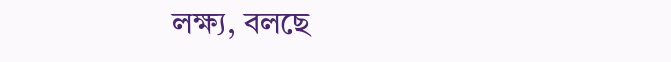লক্ষ্য, বলছে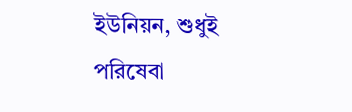ইউনিয়ন, শুধুই পরিষেবা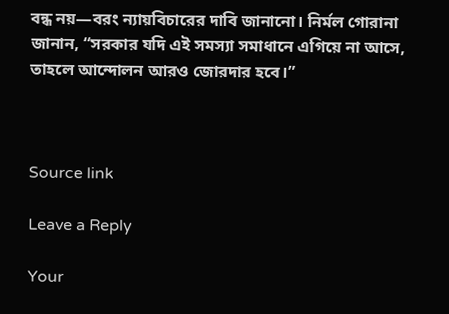বন্ধ নয়—বরং ন্যায়বিচারের দাবি জানানো। নির্মল গোরানা জানান, “সরকার যদি এই সমস্যা সমাধানে এগিয়ে না আসে, তাহলে আন্দোলন আরও জোরদার হবে।”



Source link

Leave a Reply

Your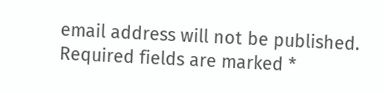email address will not be published. Required fields are marked *